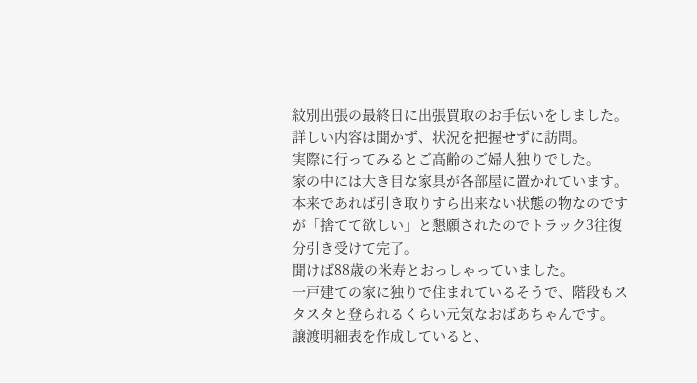紋別出張の最終日に出張買取のお手伝いをしました。
詳しい内容は聞かず、状況を把握せずに訪問。
実際に行ってみるとご高齢のご婦人独りでした。
家の中には大き目な家具が各部屋に置かれています。
本来であれば引き取りすら出来ない状態の物なのですが「捨てて欲しい」と懇願されたのでトラック3往復分引き受けて完了。
聞けば88歳の米寿とおっしゃっていました。
一戸建ての家に独りで住まれているそうで、階段もスタスタと登られるくらい元気なおばあちゃんです。
譲渡明細表を作成していると、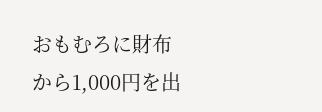おもむろに財布から1,000円を出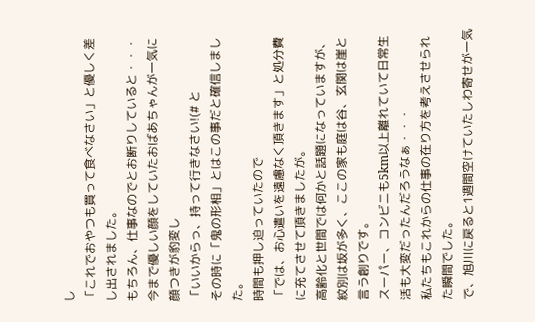し
「これでおやつも買って食べなさい」と優しく差し出されました。
もちろん、仕事なのでとお断りしていると・・・
今まで優しい顔をしていたおばあちゃんが一気に顔つきが豹変し
「いいからっ、持って行きなさい!(# と
その時に「鬼の形相」とはこの事だと確信しました。
時間も押し迫っていたので
「では、お心遣いを遠慮なく頂きます」と処分費に充てさせて頂きましたが。
高齢化と世間では何かと話題になっていますが、紋別は坂が多く、ここの家も庭は谷、玄関は崖と言う創りです。
スーパー、コンビニも5km以上離れていて日常生活も大変だったんだろうなぁ・・・
私たちもこれからの仕事の在り方を考えさせられた瞬間でした。
で、旭川に戻ると1週間空けていたしわ寄せが一気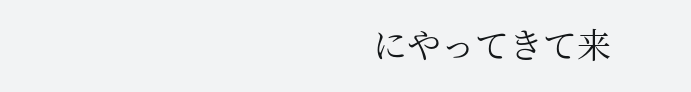にやってきて来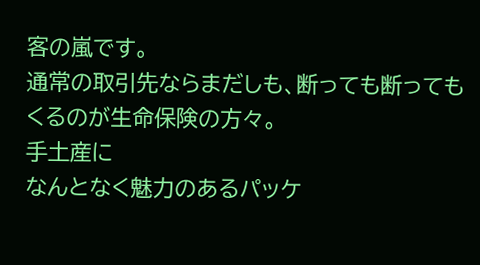客の嵐です。
通常の取引先ならまだしも、断っても断ってもくるのが生命保険の方々。
手土産に
なんとなく魅力のあるパッケ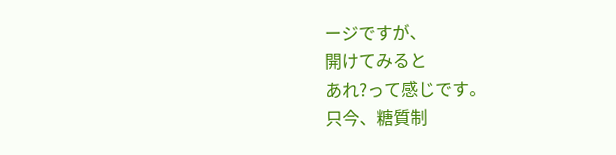ージですが、
開けてみると
あれ?って感じです。
只今、糖質制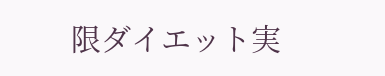限ダイエット実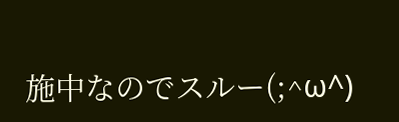施中なのでスルー(;^ω^)